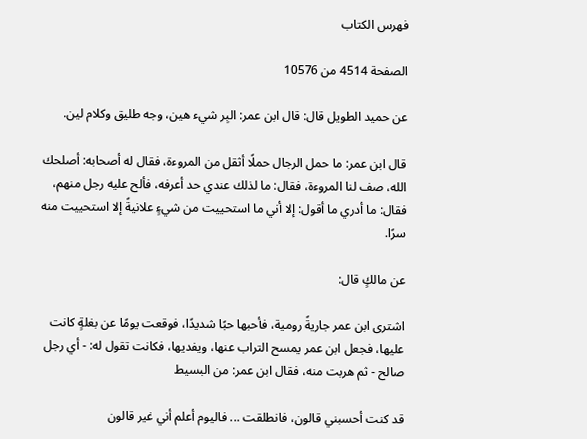فهرس الكتاب

الصفحة 4514 من 10576

عن حميد الطويل قال: قال ابن عمر: البِر شيء هين، وجه طليق وكلام لين.

قال ابن عمر: ما حمل الرجال حملًا أثقل من المروءة، فقال له أصحابه: أصلحك الله، صف لنا المروءة، فقال: ما لذلك عندي حد أعرفه، فألح عليه رجل منهم، فقال: ما أدري ما أقول: إلا أني ما استحييت من شيءٍ علانيةً إلا استحييت منه سرًا.

عن مالكٍ قال:

اشترى ابن عمر جاريةً رومية، فأحبها حبًا شديدًا، فوقعت يومًا عن بغلةٍ كانت عليها، فجعل ابن عمر يمسح التراب عنها، ويفديها، فكانت تقول له: - أي رجل صالح - ثم هربت منه، فقال ابن عمر: من البسيط

قد كنت أحسبني قالون، فانطلقت ... فاليوم أعلم أني غير قالون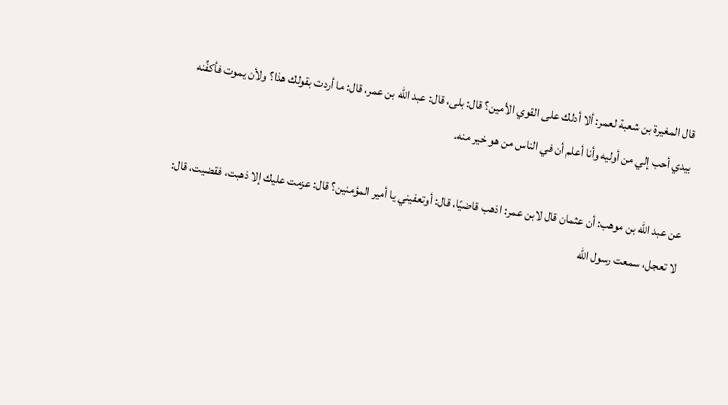قال المغيرة بن شعبة لعمر: ألا أدلك على القوي الأمين؟ قال: بلى، قال: عبد الله بن عمر، قال: ما أردت بقولك هذا؟ ولأن يموت فأكفِّنه بيدي أحب إلي من أوليه وأنا أعلم أن في الناس من هو خير منه.

عن عبد الله بن موهب: أن عثمان قال لابن عمر: اذهب قاضيًا، قال: أوتعفيني يا أمير المؤمنين؟ قال: عزمت عليك إلا ذهبت، فقضيت، قال: لا تعجل، سمعت رسول الله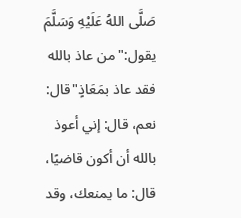صَلَّى اللهُ عَلَيْهِ وَسَلَّمَ يقول:"من عاذ بالله فقد عاذ بمَعَاذٍ"قال: نعم، قال: إني أعوذ بالله أن أكون قاضيًا، قال: ما يمنعك، وقد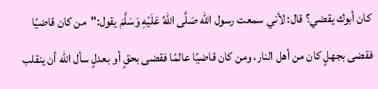كان أبوك يقضي؟ قال: لأني سمعت رسول الله صَلَّى اللهُ عَلَيْهِ وَسَلَّمَ يقول:"من كان قاضيًا فقضى بجهلٍ كان من أهل النار، ومن كان قاضيًا عالمًا فقضى بحقٍ أو بعدلٍ سأل الله أن ينقلب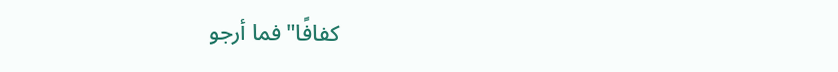كفافًا"فما أرجو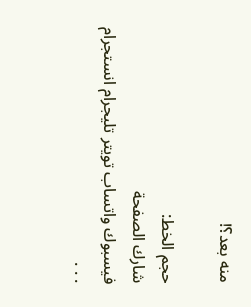منه بعد؟!

حجم الخط:
شارك الصفحة
فيسبوك واتساب تويتر تليجرام انستجرام
. . .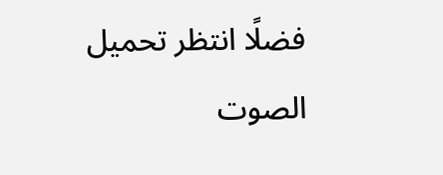فضلًا انتظر تحميل الصوت